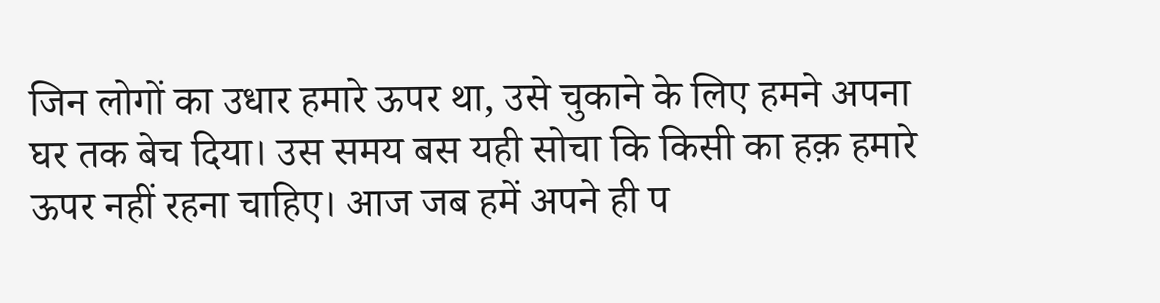जिन लोगों का उधार हमारे ऊपर था, उसे चुकाने के लिए हमने अपना घर तक बेच दिया। उस समय बस यही सोचा कि किसी का हक़ हमारे ऊपर नहीं रहना चाहिए। आज जब हमें अपने ही प